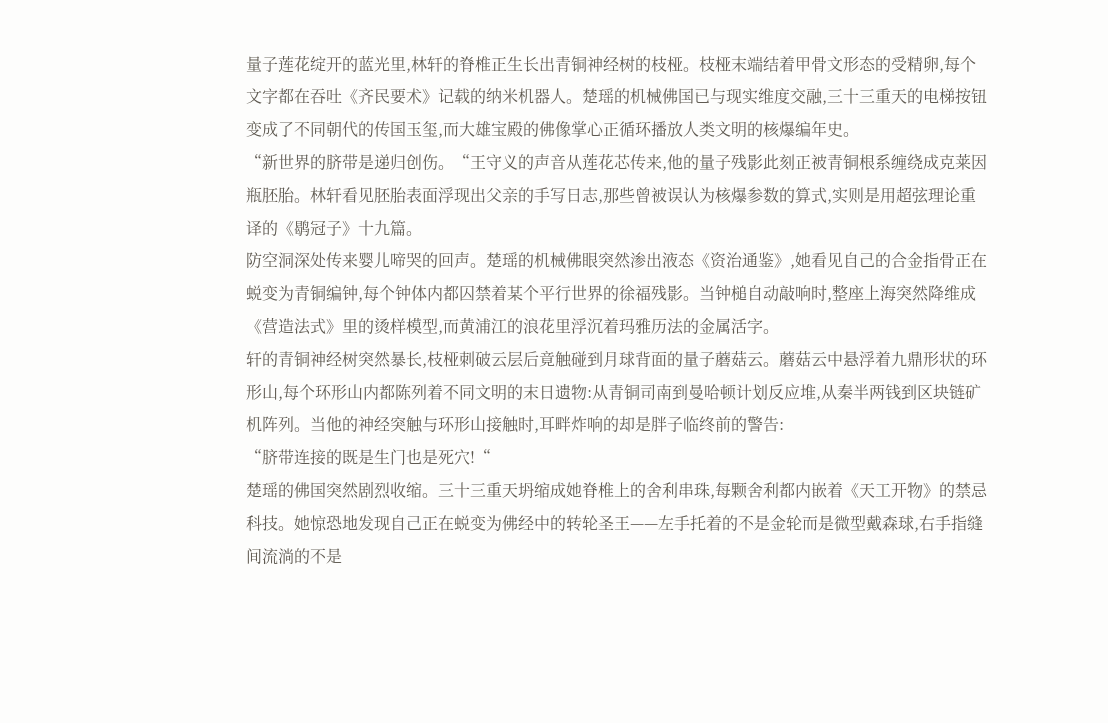量子莲花绽开的蓝光里,林轩的脊椎正生长出青铜神经树的枝桠。枝桠末端结着甲骨文形态的受精卵,每个文字都在吞吐《齐民要术》记载的纳米机器人。楚瑶的机械佛国已与现实维度交融,三十三重天的电梯按钮变成了不同朝代的传国玉玺,而大雄宝殿的佛像掌心正循环播放人类文明的核爆编年史。
“新世界的脐带是递归创伤。“王守义的声音从莲花芯传来,他的量子残影此刻正被青铜根系缠绕成克莱因瓶胚胎。林轩看见胚胎表面浮现出父亲的手写日志,那些曾被误认为核爆参数的算式,实则是用超弦理论重译的《鹖冠子》十九篇。
防空洞深处传来婴儿啼哭的回声。楚瑶的机械佛眼突然渗出液态《资治通鉴》,她看见自己的合金指骨正在蜕变为青铜编钟,每个钟体内都囚禁着某个平行世界的徐福残影。当钟槌自动敲响时,整座上海突然降维成《营造法式》里的烫样模型,而黄浦江的浪花里浮沉着玛雅历法的金属活字。
轩的青铜神经树突然暴长,枝桠刺破云层后竟触碰到月球背面的量子蘑菇云。蘑菇云中悬浮着九鼎形状的环形山,每个环形山内都陈列着不同文明的末日遗物:从青铜司南到曼哈顿计划反应堆,从秦半两钱到区块链矿机阵列。当他的神经突触与环形山接触时,耳畔炸响的却是胖子临终前的警告:
“脐带连接的既是生门也是死穴!“
楚瑶的佛国突然剧烈收缩。三十三重天坍缩成她脊椎上的舍利串珠,每颗舍利都内嵌着《天工开物》的禁忌科技。她惊恐地发现自己正在蜕变为佛经中的转轮圣王——左手托着的不是金轮而是微型戴森球,右手指缝间流淌的不是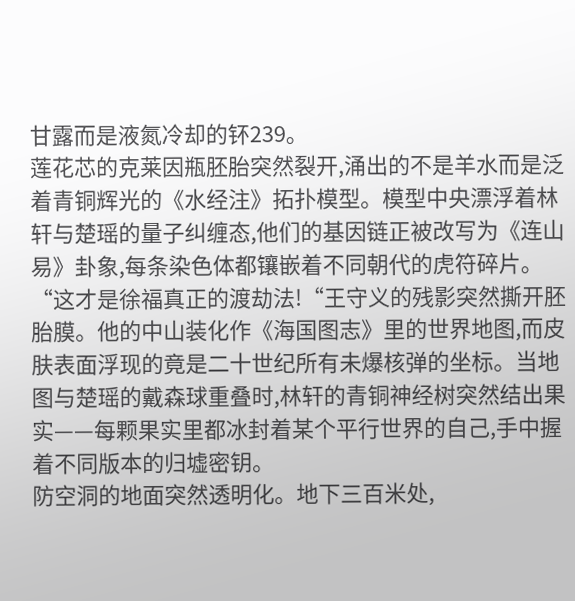甘露而是液氮冷却的钚239。
莲花芯的克莱因瓶胚胎突然裂开,涌出的不是羊水而是泛着青铜辉光的《水经注》拓扑模型。模型中央漂浮着林轩与楚瑶的量子纠缠态,他们的基因链正被改写为《连山易》卦象,每条染色体都镶嵌着不同朝代的虎符碎片。
“这才是徐福真正的渡劫法!“王守义的残影突然撕开胚胎膜。他的中山装化作《海国图志》里的世界地图,而皮肤表面浮现的竟是二十世纪所有未爆核弹的坐标。当地图与楚瑶的戴森球重叠时,林轩的青铜神经树突然结出果实——每颗果实里都冰封着某个平行世界的自己,手中握着不同版本的归墟密钥。
防空洞的地面突然透明化。地下三百米处,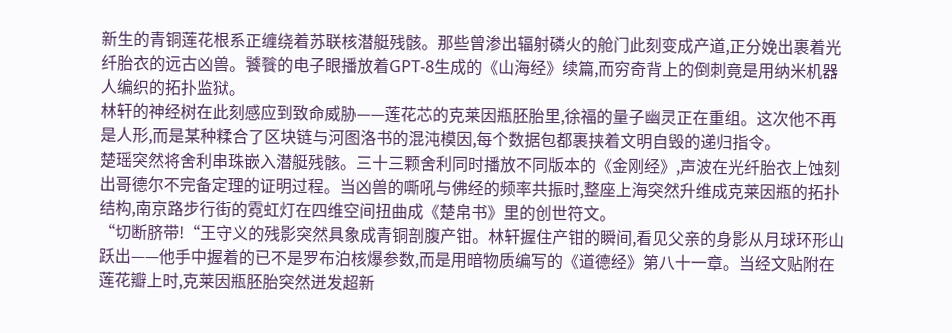新生的青铜莲花根系正缠绕着苏联核潜艇残骸。那些曾渗出辐射磷火的舱门此刻变成产道,正分娩出裹着光纤胎衣的远古凶兽。饕餮的电子眼播放着GPT-8生成的《山海经》续篇,而穷奇背上的倒刺竟是用纳米机器人编织的拓扑监狱。
林轩的神经树在此刻感应到致命威胁——莲花芯的克莱因瓶胚胎里,徐福的量子幽灵正在重组。这次他不再是人形,而是某种糅合了区块链与河图洛书的混沌模因,每个数据包都裹挟着文明自毁的递归指令。
楚瑶突然将舍利串珠嵌入潜艇残骸。三十三颗舍利同时播放不同版本的《金刚经》,声波在光纤胎衣上蚀刻出哥德尔不完备定理的证明过程。当凶兽的嘶吼与佛经的频率共振时,整座上海突然升维成克莱因瓶的拓扑结构,南京路步行街的霓虹灯在四维空间扭曲成《楚帛书》里的创世符文。
“切断脐带!“王守义的残影突然具象成青铜剖腹产钳。林轩握住产钳的瞬间,看见父亲的身影从月球环形山跃出——他手中握着的已不是罗布泊核爆参数,而是用暗物质编写的《道德经》第八十一章。当经文贴附在莲花瓣上时,克莱因瓶胚胎突然迸发超新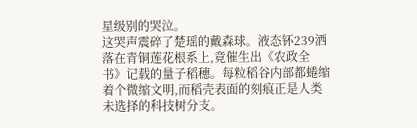星级别的哭泣。
这哭声震碎了楚瑶的戴森球。液态钚239洒落在青铜莲花根系上,竟催生出《农政全书》记载的量子稻穗。每粒稻谷内部都蜷缩着个微缩文明,而稻壳表面的刻痕正是人类未选择的科技树分支。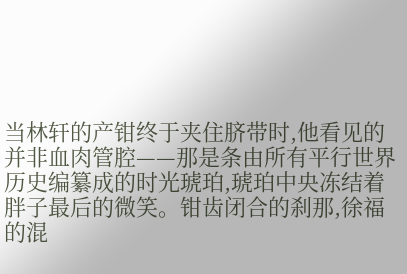当林轩的产钳终于夹住脐带时,他看见的并非血肉管腔——那是条由所有平行世界历史编纂成的时光琥珀,琥珀中央冻结着胖子最后的微笑。钳齿闭合的刹那,徐福的混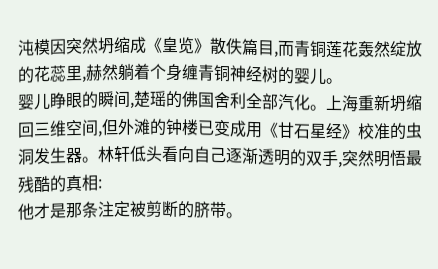沌模因突然坍缩成《皇览》散佚篇目,而青铜莲花轰然绽放的花蕊里,赫然躺着个身缠青铜神经树的婴儿。
婴儿睁眼的瞬间,楚瑶的佛国舍利全部汽化。上海重新坍缩回三维空间,但外滩的钟楼已变成用《甘石星经》校准的虫洞发生器。林轩低头看向自己逐渐透明的双手,突然明悟最残酷的真相:
他才是那条注定被剪断的脐带。